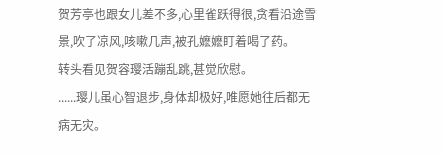贺芳亭也跟女儿差不多,心里雀跃得很,贪看沿途雪景,吹了凉风,咳嗽几声,被孔嬷嬷盯着喝了药。
转头看见贺容璎活蹦乱跳,甚觉欣慰。
......璎儿虽心智退步,身体却极好,唯愿她往后都无病无灾。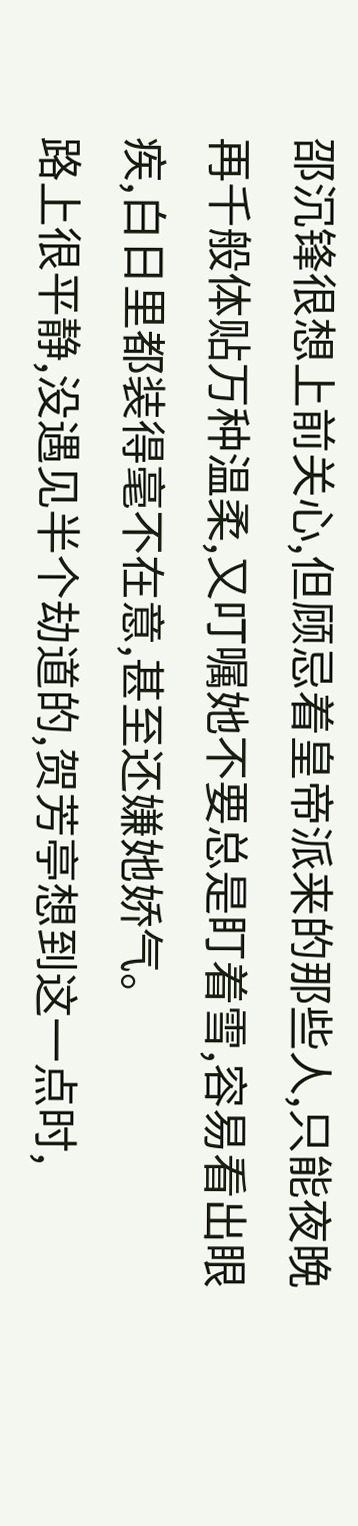邵沉锋很想上前关心,但顾忌着皇帝派来的那些人,只能夜晚再千般体贴万种温柔,又叮嘱她不要总是盯着雪,容易看出眼疾,白日里都装得毫不在意,甚至还嫌她娇气。
路上很平静,没遇见半个劫道的,贺芳亭想到这一点时,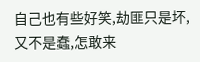自己也有些好笑,劫匪只是坏,又不是蠢,怎敢来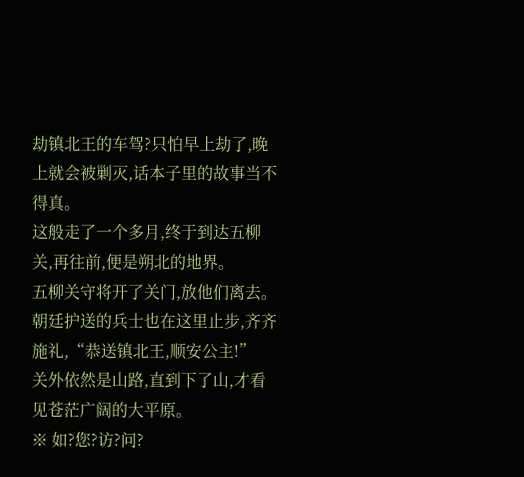劫镇北王的车驾?只怕早上劫了,晚上就会被剿灭,话本子里的故事当不得真。
这般走了一个多月,终于到达五柳关,再往前,便是朔北的地界。
五柳关守将开了关门,放他们离去。
朝廷护送的兵士也在这里止步,齐齐施礼,“恭送镇北王,顺安公主!”
关外依然是山路,直到下了山,才看见苍茫广阔的大平原。
※ 如?您?访?问?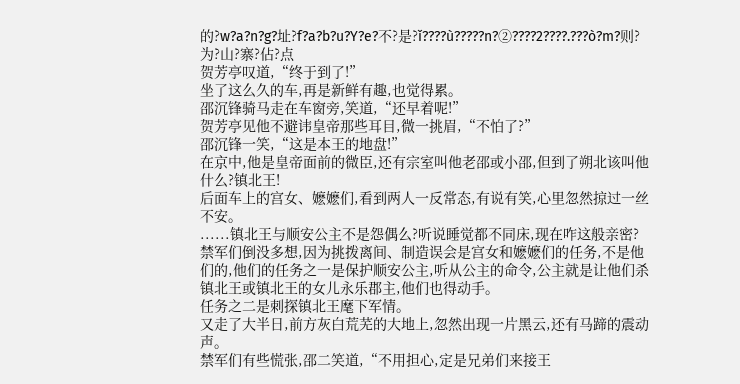的?w?a?n?g?址?f?a?b?u?Y?e?不?是?ǐ????ù?????n?②????2????.???ò?m?则?为?山?寨?佔?点
贺芳亭叹道,“终于到了!”
坐了这么久的车,再是新鲜有趣,也觉得累。
邵沉锋骑马走在车窗旁,笑道,“还早着呢!”
贺芳亭见他不避讳皇帝那些耳目,微一挑眉,“不怕了?”
邵沉锋一笑,“这是本王的地盘!”
在京中,他是皇帝面前的微臣,还有宗室叫他老邵或小邵,但到了朔北该叫他什么?镇北王!
后面车上的宫女、嬷嬷们,看到两人一反常态,有说有笑,心里忽然掠过一丝不安。
......镇北王与顺安公主不是怨偶么?听说睡觉都不同床,现在咋这般亲密?
禁军们倒没多想,因为挑拨离间、制造误会是宫女和嬷嬷们的任务,不是他们的,他们的任务之一是保护顺安公主,听从公主的命令,公主就是让他们杀镇北王或镇北王的女儿永乐郡主,他们也得动手。
任务之二是刺探镇北王麾下军情。
又走了大半日,前方灰白荒芜的大地上,忽然出现一片黑云,还有马蹄的震动声。
禁军们有些慌张,邵二笑道,“不用担心,定是兄弟们来接王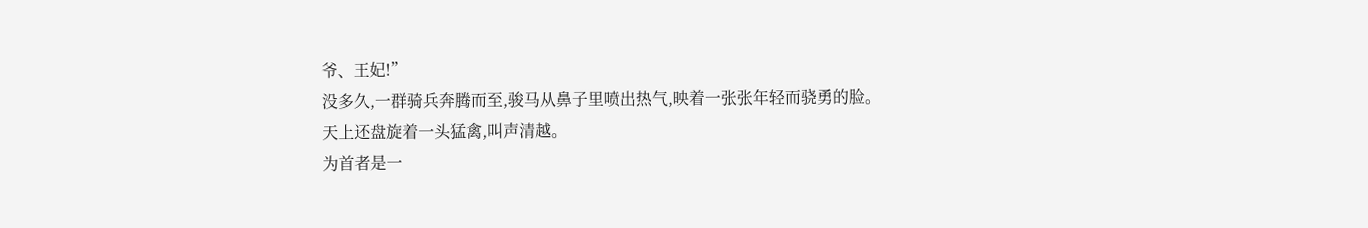爷、王妃!”
没多久,一群骑兵奔腾而至,骏马从鼻子里喷出热气,映着一张张年轻而骁勇的脸。
天上还盘旋着一头猛禽,叫声清越。
为首者是一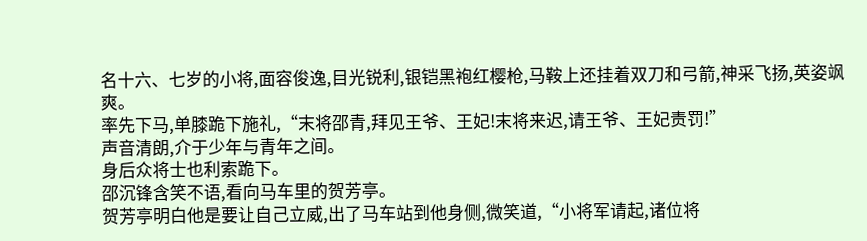名十六、七岁的小将,面容俊逸,目光锐利,银铠黑袍红樱枪,马鞍上还挂着双刀和弓箭,神采飞扬,英姿飒爽。
率先下马,单膝跪下施礼,“末将邵青,拜见王爷、王妃!末将来迟,请王爷、王妃责罚!”
声音清朗,介于少年与青年之间。
身后众将士也利索跪下。
邵沉锋含笑不语,看向马车里的贺芳亭。
贺芳亭明白他是要让自己立威,出了马车站到他身侧,微笑道,“小将军请起,诸位将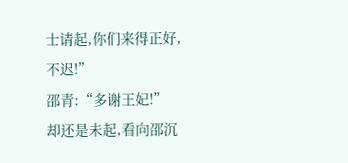士请起,你们来得正好,不迟!”
邵青:“多谢王妃!”
却还是未起,看向邵沉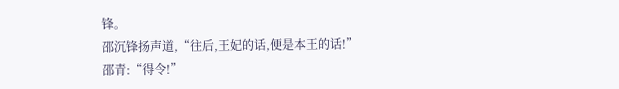锋。
邵沉锋扬声道,“往后,王妃的话,便是本王的话!”
邵青:“得令!”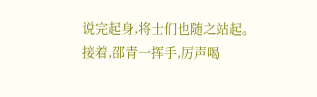说完起身,将士们也随之站起。
接着,邵青一挥手,厉声喝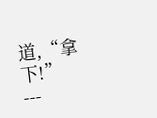道,“拿下!”
---